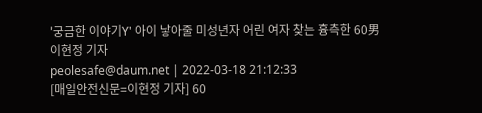'궁금한 이야기Y' 아이 낳아줄 미성년자 어린 여자 찾는 흉측한 60男
이현정 기자
peolesafe@daum.net | 2022-03-18 21:12:33
[매일안전신문=이현정 기자] 60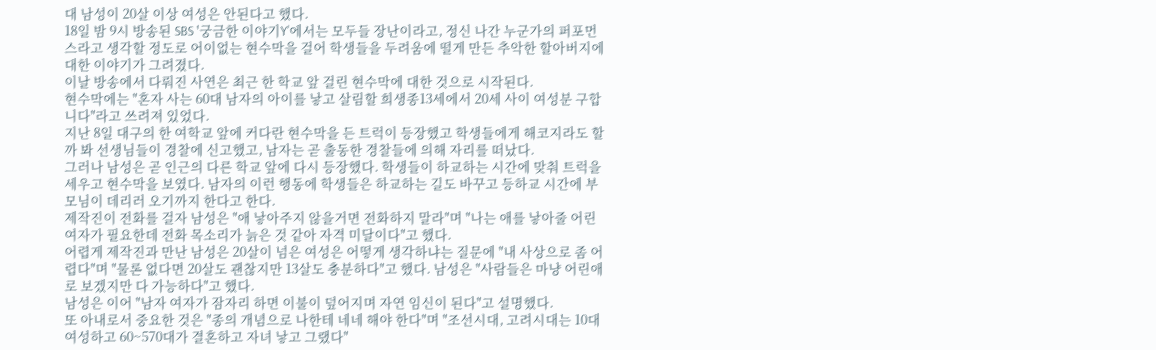대 남성이 20살 이상 여성은 안된다고 했다.
18일 밤 9시 방송된 SBS '궁금한 이야기Y'에서는 모두들 장난이라고, 정신 나간 누군가의 퍼포먼스라고 생각할 정도로 어이없는 현수막을 걸어 학생들을 두려움에 떨게 만든 추악한 할아버지에 대한 이야기가 그려졌다.
이날 방송에서 다뤄진 사연은 최근 한 학교 앞 걸린 현수막에 대한 것으로 시작된다.
현수막에는 "혼자 사는 60대 남자의 아이를 낳고 살림할 희생종13세에서 20세 사이 여성분 구합니다"라고 쓰려져 있었다.
지난 8일 대구의 한 여학교 앞에 커다란 현수막을 든 트럭이 등장했고 학생들에게 해코지라도 할까 봐 선생님들이 경찰에 신고했고, 남자는 곧 출동한 경찰들에 의해 자리를 떠났다.
그러나 남성은 곧 인근의 다른 학교 앞에 다시 등장했다. 학생들이 하교하는 시간에 맞춰 트럭을 세우고 현수막을 보였다. 남자의 이런 행동에 학생들은 하교하는 길도 바꾸고 등하교 시간에 부모님이 데리러 오기까지 한다고 한다.
제작진이 전화를 걸자 남성은 "애 낳아주지 않을거면 전화하지 말라"며 "나는 애를 낳아줄 어린 여자가 필요한데 전화 목소리가 늙은 것 같아 자격 미달이다"고 했다.
어렵게 제작진과 만난 남성은 20살이 넘은 여성은 어떻게 생각하냐는 질문에 "내 사상으로 좀 어렵다"며 "물론 없다면 20살도 괜찮지만 13살도 충분하다"고 했다. 남성은 "사람들은 마냥 어린애로 보겠지만 다 가능하다"고 했다.
남성은 이어 "남자 여자가 잠자리 하면 이불이 덮어지며 자연 임신이 된다"고 설명했다.
또 아내로서 중요한 것은 "종의 개념으로 나한테 네네 해야 한다"며 "조선시대, 고려시대는 10대 여성하고 60~570대가 결혼하고 자녀 낳고 그랬다"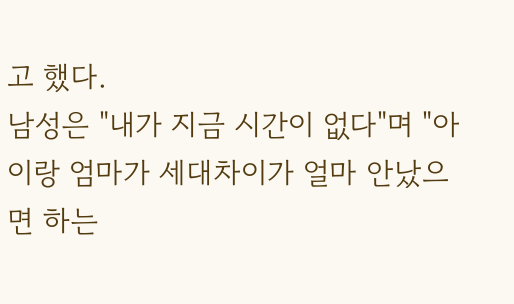고 했다.
남성은 "내가 지금 시간이 없다"며 "아이랑 엄마가 세대차이가 얼마 안났으면 하는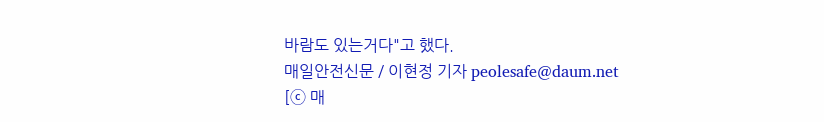바람도 있는거다"고 했다.
매일안전신문 / 이현정 기자 peolesafe@daum.net
[ⓒ 매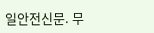일안전신문. 무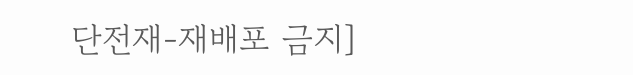단전재-재배포 금지]